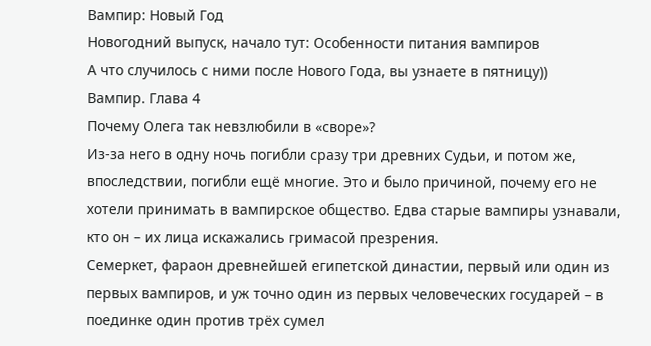Вампир: Новый Год
Новогодний выпуск, начало тут: Особенности питания вампиров
А что случилось с ними после Нового Года, вы узнаете в пятницу))
Вампир. Глава 4
Почему Олега так невзлюбили в «своре»?
Из-за него в одну ночь погибли сразу три древних Судьи, и потом же, впоследствии, погибли ещё многие. Это и было причиной, почему его не хотели принимать в вампирское общество. Едва старые вампиры узнавали, кто он – их лица искажались гримасой презрения.
Семеркет, фараон древнейшей египетской династии, первый или один из первых вампиров, и уж точно один из первых человеческих государей – в поединке один против трёх сумел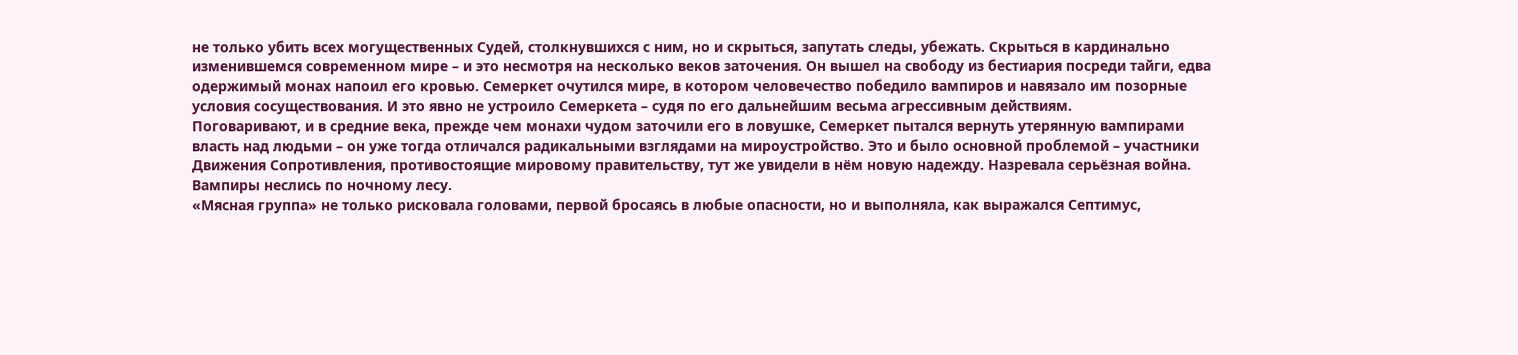не только убить всех могущественных Судей, столкнувшихся с ним, но и скрыться, запутать следы, убежать. Скрыться в кардинально изменившемся современном мире – и это несмотря на несколько веков заточения. Он вышел на свободу из бестиария посреди тайги, едва одержимый монах напоил его кровью. Семеркет очутился мире, в котором человечество победило вампиров и навязало им позорные условия сосуществования. И это явно не устроило Семеркета – судя по его дальнейшим весьма агрессивным действиям.
Поговаривают, и в средние века, прежде чем монахи чудом заточили его в ловушке, Семеркет пытался вернуть утерянную вампирами власть над людьми – он уже тогда отличался радикальными взглядами на мироустройство. Это и было основной проблемой – участники Движения Сопротивления, противостоящие мировому правительству, тут же увидели в нём новую надежду. Назревала серьёзная война.
Вампиры неслись по ночному лесу.
«Мясная группа» не только рисковала головами, первой бросаясь в любые опасности, но и выполняла, как выражался Септимус,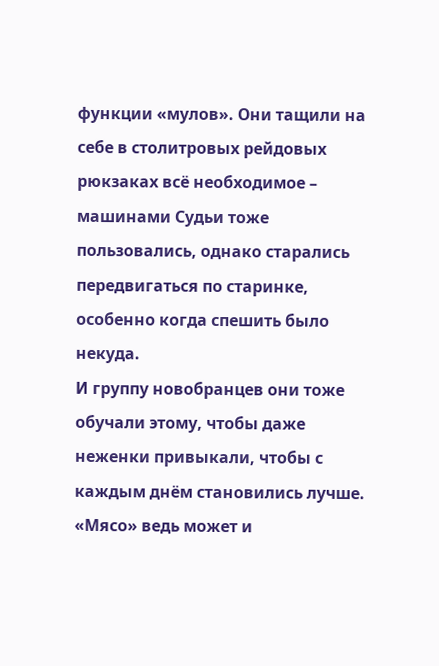функции «мулов». Они тащили на себе в столитровых рейдовых рюкзаках всё необходимое – машинами Судьи тоже пользовались, однако старались передвигаться по старинке, особенно когда спешить было некуда.
И группу новобранцев они тоже обучали этому, чтобы даже неженки привыкали, чтобы с каждым днём становились лучше. «Мясо» ведь может и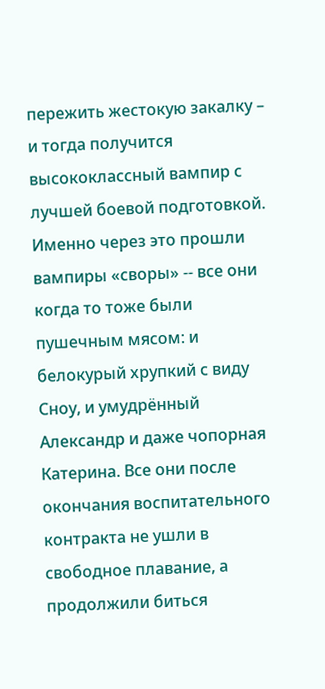пережить жестокую закалку – и тогда получится высококлассный вампир с лучшей боевой подготовкой.
Именно через это прошли вампиры «своры» -- все они когда то тоже были пушечным мясом: и белокурый хрупкий с виду Сноу, и умудрённый Александр и даже чопорная Катерина. Все они после окончания воспитательного контракта не ушли в свободное плавание, а продолжили биться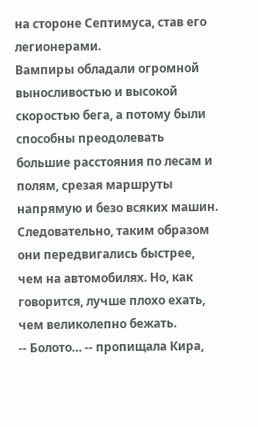на стороне Септимуса, став его легионерами.
Вампиры обладали огромной выносливостью и высокой скоростью бега, а потому были способны преодолевать большие расстояния по лесам и полям, срезая маршруты напрямую и безо всяких машин. Следовательно, таким образом они передвигались быстрее, чем на автомобилях. Но, как говорится, лучше плохо ехать, чем великолепно бежать.
-- Болото… -- пропищала Кира,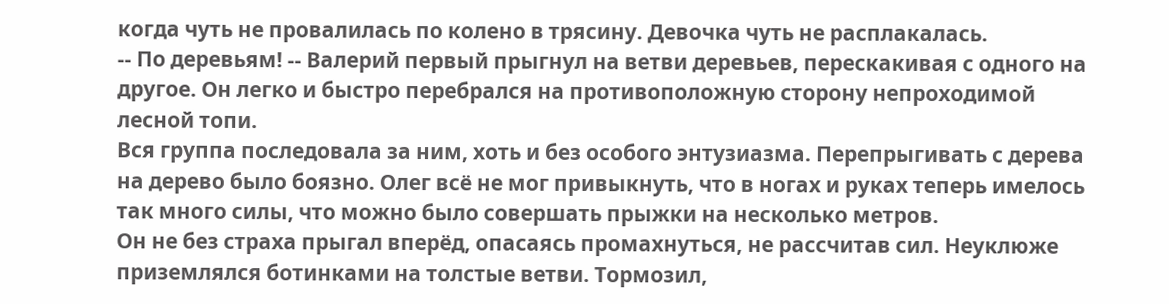когда чуть не провалилась по колено в трясину. Девочка чуть не расплакалась.
-- По деревьям! -- Валерий первый прыгнул на ветви деревьев, перескакивая с одного на другое. Он легко и быстро перебрался на противоположную сторону непроходимой лесной топи.
Вся группа последовала за ним, хоть и без особого энтузиазма. Перепрыгивать с дерева на дерево было боязно. Олег всё не мог привыкнуть, что в ногах и руках теперь имелось так много силы, что можно было совершать прыжки на несколько метров.
Он не без страха прыгал вперёд, опасаясь промахнуться, не рассчитав сил. Неуклюже приземлялся ботинками на толстые ветви. Тормозил,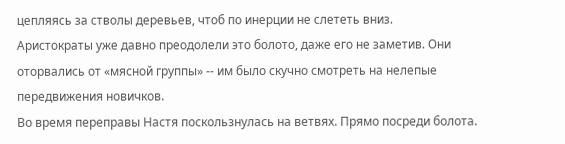цепляясь за стволы деревьев, чтоб по инерции не слететь вниз.
Аристократы уже давно преодолели это болото, даже его не заметив. Они оторвались от «мясной группы» -- им было скучно смотреть на нелепые передвижения новичков.
Во время переправы Настя поскользнулась на ветвях. Прямо посреди болота.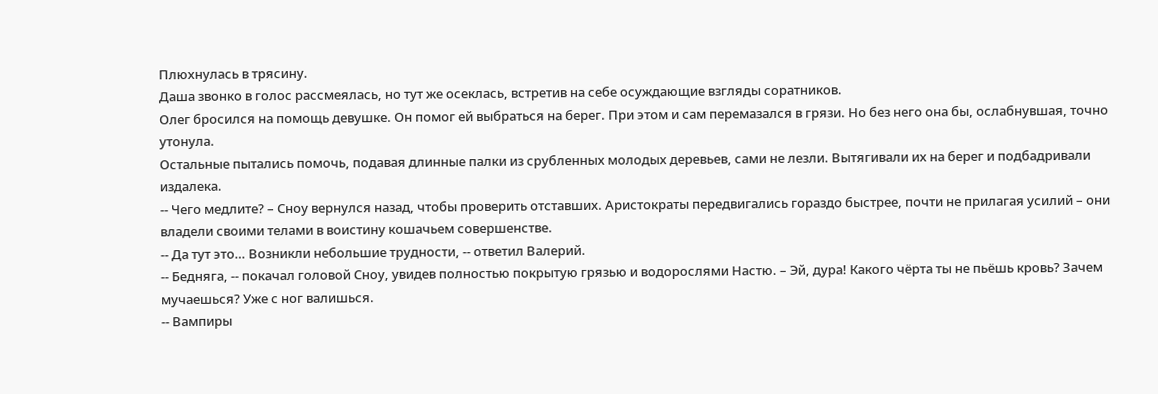Плюхнулась в трясину.
Даша звонко в голос рассмеялась, но тут же осеклась, встретив на себе осуждающие взгляды соратников.
Олег бросился на помощь девушке. Он помог ей выбраться на берег. При этом и сам перемазался в грязи. Но без него она бы, ослабнувшая, точно утонула.
Остальные пытались помочь, подавая длинные палки из срубленных молодых деревьев, сами не лезли. Вытягивали их на берег и подбадривали издалека.
-- Чего медлите? – Сноу вернулся назад, чтобы проверить отставших. Аристократы передвигались гораздо быстрее, почти не прилагая усилий – они владели своими телами в воистину кошачьем совершенстве.
-- Да тут это… Возникли небольшие трудности, -- ответил Валерий.
-- Бедняга, -- покачал головой Сноу, увидев полностью покрытую грязью и водорослями Настю. – Эй, дура! Какого чёрта ты не пьёшь кровь? Зачем мучаешься? Уже с ног валишься.
-- Вампиры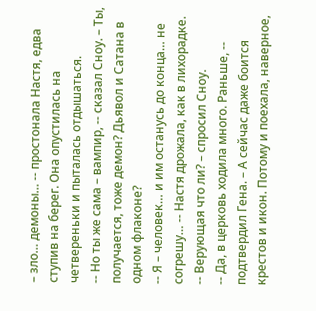– зло… демоны… -- простонала Настя, едва ступив на берег. Она опустилась на четвереньки и пыталась отдышаться.
-- Но ты же сама – вампир, -- сказал Сноу. – Ты, получается, тоже демон? Дьявол и Сатана в одном флаконе?
-- Я – человек… и им останусь до конца… не согрешу… -- Настя дрожала, как в лихорадке.
-- Верующая что ли? – спросил Сноу.
-- Да, в церковь ходила много. Раньше, -- подтвердил Гена. – А сейчас даже боится крестов и икон. Потому и поехала, наверное,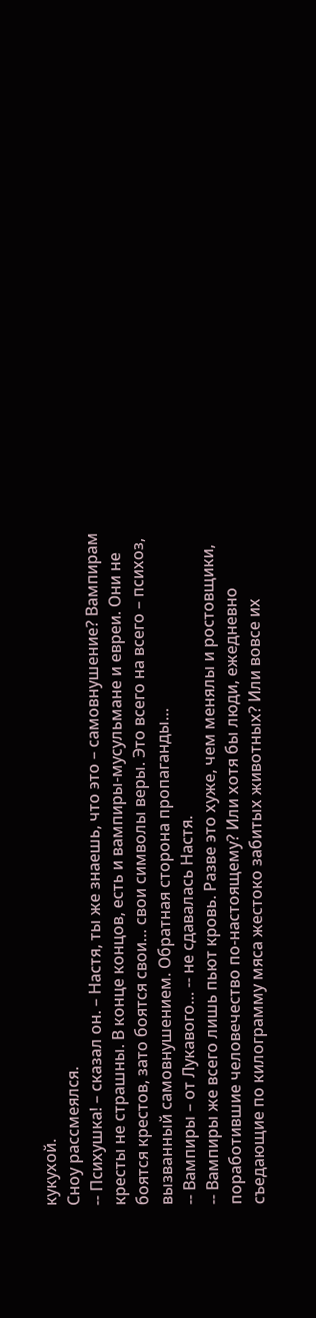кукухой.
Сноу рассмеялся.
-- Психушка! – сказал он. – Настя, ты же знаешь, что это – самовнушение? Вампирам кресты не страшны. В конце концов, есть и вампиры-мусульмане и евреи. Они не боятся крестов, зато боятся свои… свои символы веры. Это всего на всего – психоз, вызванный самовнушением. Обратная сторона пропаганды…
-- Вампиры – от Лукавого… -- не сдавалась Настя.
-- Вампиры же всего лишь пьют кровь. Разве это хуже, чем менялы и ростовщики, поработившие человечество по-настоящему? Или хотя бы люди, ежедневно съедающие по килограмму мяса жестоко забитых животных? Или вовсе их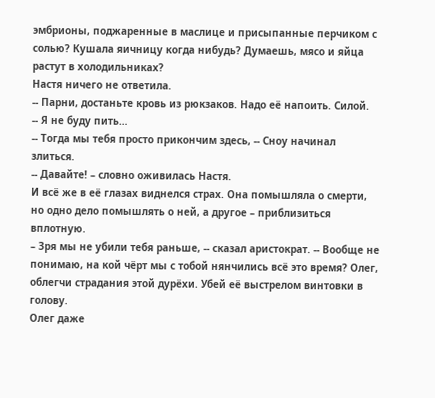эмбрионы, поджаренные в маслице и присыпанные перчиком с солью? Кушала яичницу когда нибудь? Думаешь, мясо и яйца растут в холодильниках?
Настя ничего не ответила.
-- Парни, достаньте кровь из рюкзаков. Надо её напоить. Силой.
-- Я не буду пить…
-- Тогда мы тебя просто прикончим здесь, -- Сноу начинал злиться.
-- Давайте! – словно оживилась Настя.
И всё же в её глазах виднелся страх. Она помышляла о смерти, но одно дело помышлять о ней, а другое – приблизиться вплотную.
– Зря мы не убили тебя раньше, -- сказал аристократ. -- Вообще не понимаю, на кой чёрт мы с тобой нянчились всё это время? Олег, облегчи страдания этой дурёхи. Убей её выстрелом винтовки в голову.
Олег даже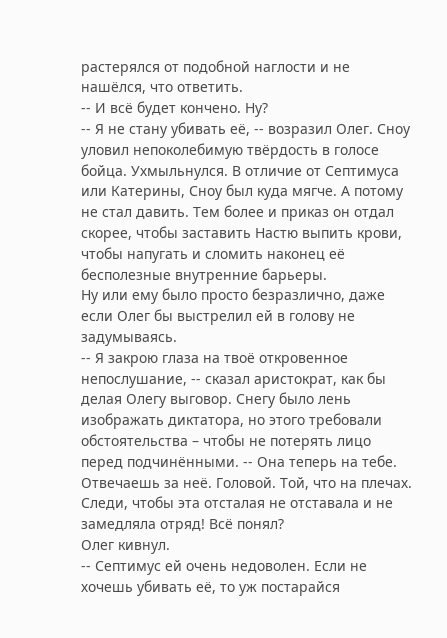растерялся от подобной наглости и не нашёлся, что ответить.
-- И всё будет кончено. Ну?
-- Я не стану убивать её, -- возразил Олег. Сноу уловил непоколебимую твёрдость в голосе бойца. Ухмыльнулся. В отличие от Септимуса или Катерины, Сноу был куда мягче. А потому не стал давить. Тем более и приказ он отдал скорее, чтобы заставить Настю выпить крови, чтобы напугать и сломить наконец её бесполезные внутренние барьеры.
Ну или ему было просто безразлично, даже если Олег бы выстрелил ей в голову не задумываясь.
-- Я закрою глаза на твоё откровенное непослушание, -- сказал аристократ, как бы делая Олегу выговор. Снегу было лень изображать диктатора, но этого требовали обстоятельства – чтобы не потерять лицо перед подчинёнными. -- Она теперь на тебе. Отвечаешь за неё. Головой. Той, что на плечах. Следи, чтобы эта отсталая не отставала и не замедляла отряд! Всё понял?
Олег кивнул.
-- Септимус ей очень недоволен. Если не хочешь убивать её, то уж постарайся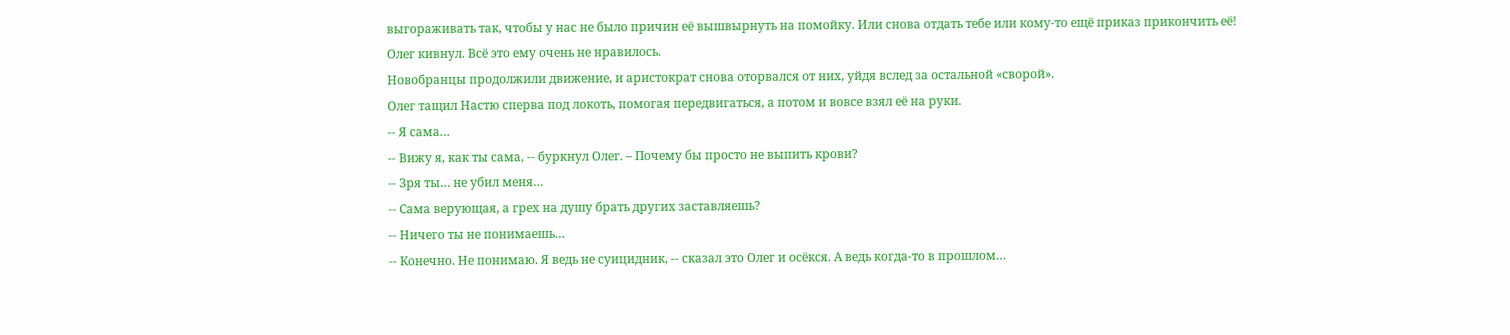выгораживать так, чтобы у нас не было причин её вышвырнуть на помойку. Или снова отдать тебе или кому-то ещё приказ прикончить её!
Олег кивнул. Всё это ему очень не нравилось.
Новобранцы продолжили движение, и аристократ снова оторвался от них, уйдя вслед за остальной «сворой».
Олег тащил Настю сперва под локоть, помогая передвигаться, а потом и вовсе взял её на руки.
-- Я сама…
-- Вижу я, как ты сама, -- буркнул Олег. – Почему бы просто не выпить крови?
-- Зря ты… не убил меня…
-- Сама верующая, а грех на душу брать других заставляешь?
-- Ничего ты не понимаешь…
-- Конечно. Не понимаю. Я ведь не суицидник, -- сказал это Олег и осёкся. А ведь когда-то в прошлом…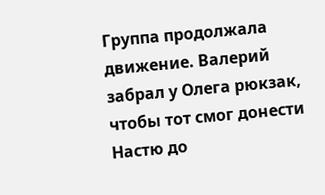Группа продолжала движение. Валерий забрал у Олега рюкзак, чтобы тот смог донести Настю до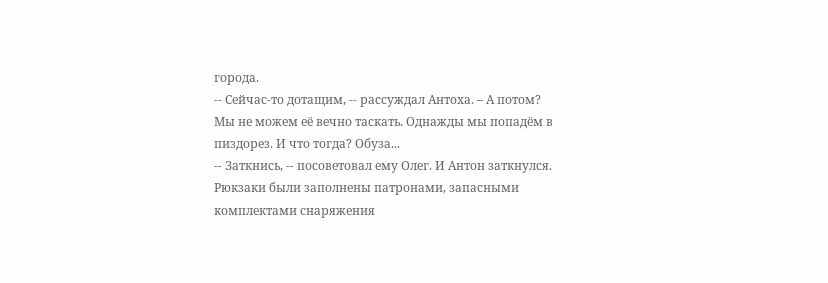города.
-- Сейчас-то дотащим, -- рассуждал Антоха. – А потом? Мы не можем её вечно таскать. Однажды мы попадём в пиздорез. И что тогда? Обуза...
-- Заткнись, -- посоветовал ему Олег. И Антон заткнулся.
Рюкзаки были заполнены патронами, запасными комплектами снаряжения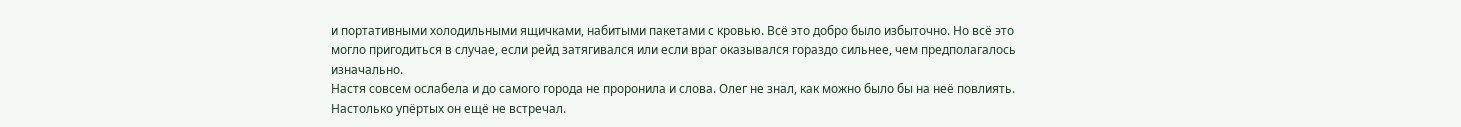и портативными холодильными ящичками, набитыми пакетами с кровью. Всё это добро было избыточно. Но всё это могло пригодиться в случае, если рейд затягивался или если враг оказывался гораздо сильнее, чем предполагалось изначально.
Настя совсем ослабела и до самого города не проронила и слова. Олег не знал, как можно было бы на неё повлиять. Настолько упёртых он ещё не встречал.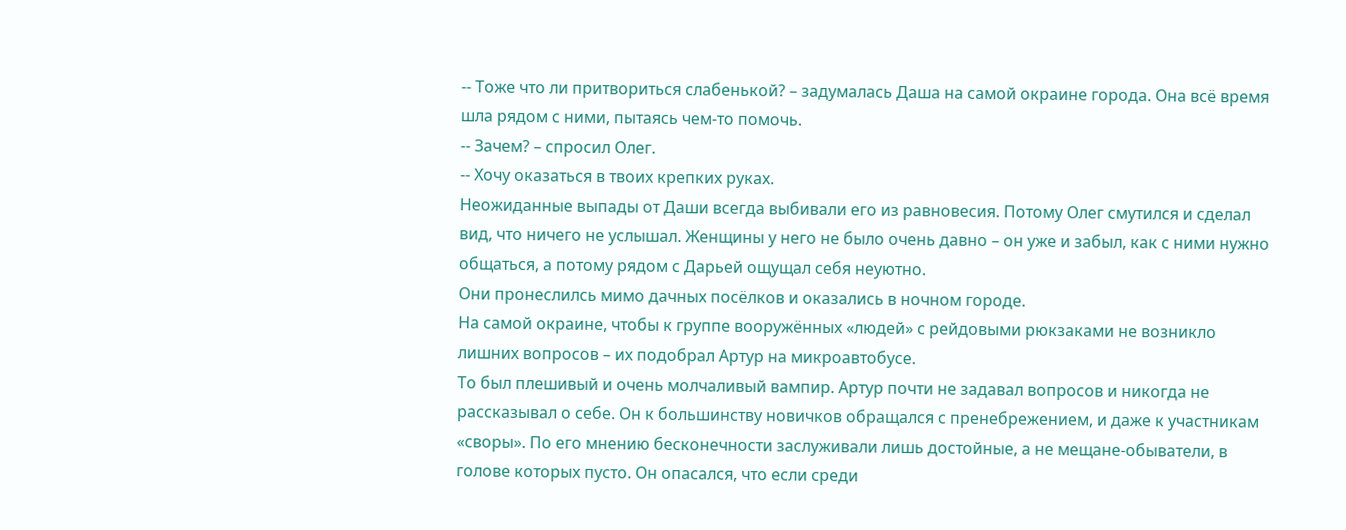-- Тоже что ли притвориться слабенькой? – задумалась Даша на самой окраине города. Она всё время шла рядом с ними, пытаясь чем-то помочь.
-- Зачем? – спросил Олег.
-- Хочу оказаться в твоих крепких руках.
Неожиданные выпады от Даши всегда выбивали его из равновесия. Потому Олег смутился и сделал вид, что ничего не услышал. Женщины у него не было очень давно – он уже и забыл, как с ними нужно общаться, а потому рядом с Дарьей ощущал себя неуютно.
Они пронеслилсь мимо дачных посёлков и оказались в ночном городе.
На самой окраине, чтобы к группе вооружённых «людей» с рейдовыми рюкзаками не возникло лишних вопросов – их подобрал Артур на микроавтобусе.
То был плешивый и очень молчаливый вампир. Артур почти не задавал вопросов и никогда не рассказывал о себе. Он к большинству новичков обращался с пренебрежением, и даже к участникам «своры». По его мнению бесконечности заслуживали лишь достойные, а не мещане-обыватели, в голове которых пусто. Он опасался, что если среди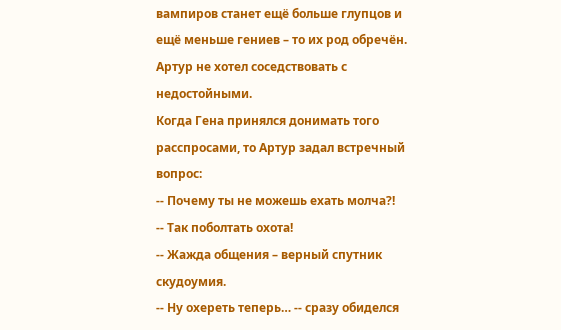вампиров станет ещё больше глупцов и ещё меньше гениев – то их род обречён. Артур не хотел соседствовать с недостойными.
Когда Гена принялся донимать того расспросами, то Артур задал встречный вопрос:
-- Почему ты не можешь ехать молча?!
-- Так поболтать охота!
-- Жажда общения – верный спутник скудоумия.
-- Ну охереть теперь… -- сразу обиделся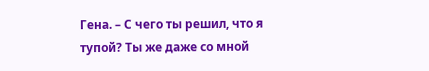Гена. – С чего ты решил, что я тупой? Ты же даже со мной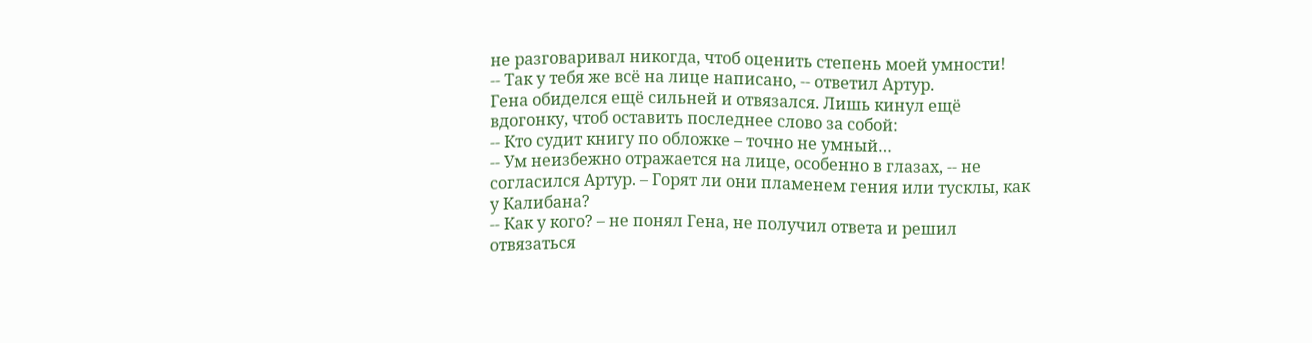не разговаривал никогда, чтоб оценить степень моей умности!
-- Так у тебя же всё на лице написано, -- ответил Артур.
Гена обиделся ещё сильней и отвязался. Лишь кинул ещё вдогонку, чтоб оставить последнее слово за собой:
-- Кто судит книгу по обложке – точно не умный…
-- Ум неизбежно отражается на лице, особенно в глазах, -- не согласился Артур. – Горят ли они пламенем гения или тусклы, как у Калибана?
-- Как у кого? – не понял Гена, не получил ответа и решил отвязаться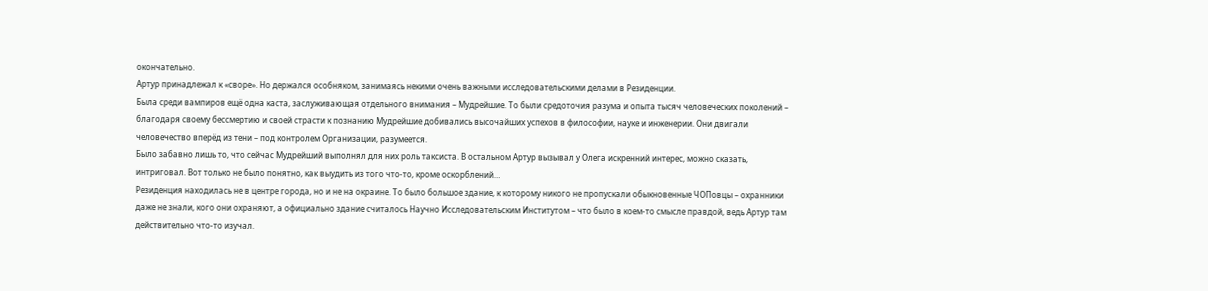окончательно.
Артур принадлежал к «своре». Но держался особняком, занимаясь некими очень важными исследовательскими делами в Резиденции.
Была среди вампиров ещё одна каста, заслуживающая отдельного внимания – Мудрейшие. То были средоточия разума и опыта тысяч человеческих поколений – благодаря своему бессмертию и своей страсти к познанию Мудрейшие добивались высочайших успехов в философии, науке и инженерии. Они двигали человечество вперёд из тени – под контролем Организации, разумеется.
Было забавно лишь то, что сейчас Мудрейший выполнял для них роль таксиста. В остальном Артур вызывал у Олега искренний интерес, можно сказать, интриговал. Вот только не было понятно, как выудить из того что-то, кроме оскорблений…
Резиденция находилась не в центре города, но и не на окраине. То было большое здание, к которому никого не пропускали обыкновенные ЧОПовцы – охранники даже не знали, кого они охраняют, а официально здание считалось Научно Исследовательским Институтом – что было в коем-то смысле правдой, ведь Артур там действительно что-то изучал.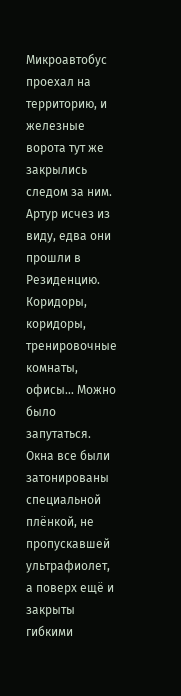Микроавтобус проехал на территорию, и железные ворота тут же закрылись следом за ним.
Артур исчез из виду, едва они прошли в Резиденцию. Коридоры, коридоры, тренировочные комнаты, офисы… Можно было запутаться.
Окна все были затонированы специальной плёнкой, не пропускавшей ультрафиолет, а поверх ещё и закрыты гибкими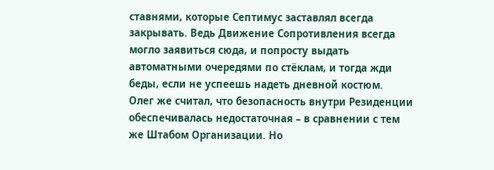ставнями, которые Септимус заставлял всегда закрывать. Ведь Движение Сопротивления всегда могло заявиться сюда, и попросту выдать автоматными очередями по стёклам, и тогда жди беды, если не успеешь надеть дневной костюм.
Олег же считал, что безопасность внутри Резиденции обеспечивалась недостаточная – в сравнении с тем же Штабом Организации. Но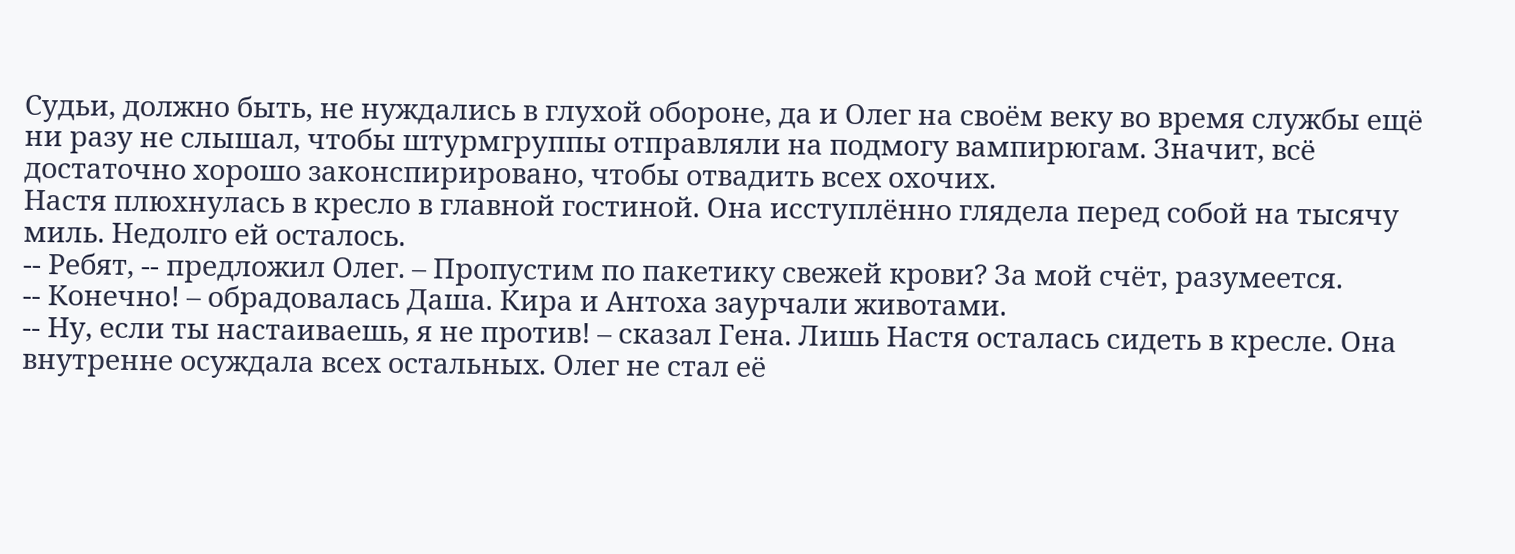Судьи, должно быть, не нуждались в глухой обороне, да и Олег на своём веку во время службы ещё ни разу не слышал, чтобы штурмгруппы отправляли на подмогу вампирюгам. Значит, всё достаточно хорошо законспирировано, чтобы отвадить всех охочих.
Настя плюхнулась в кресло в главной гостиной. Она исступлённо глядела перед собой на тысячу миль. Недолго ей осталось.
-- Ребят, -- предложил Олег. – Пропустим по пакетику свежей крови? За мой счёт, разумеется.
-- Конечно! – обрадовалась Даша. Кира и Антоха заурчали животами.
-- Ну, если ты настаиваешь, я не против! – сказал Гена. Лишь Настя осталась сидеть в кресле. Она внутренне осуждала всех остальных. Олег не стал её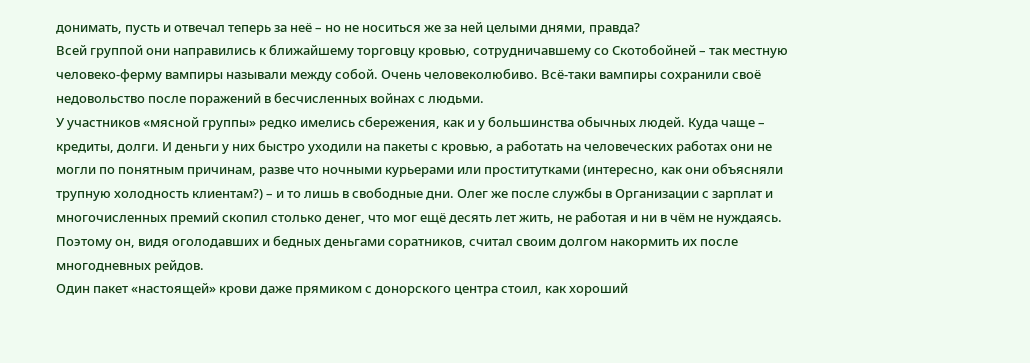донимать, пусть и отвечал теперь за неё – но не носиться же за ней целыми днями, правда?
Всей группой они направились к ближайшему торговцу кровью, сотрудничавшему со Скотобойней – так местную человеко-ферму вампиры называли между собой. Очень человеколюбиво. Всё-таки вампиры сохранили своё недовольство после поражений в бесчисленных войнах с людьми.
У участников «мясной группы» редко имелись сбережения, как и у большинства обычных людей. Куда чаще – кредиты, долги. И деньги у них быстро уходили на пакеты с кровью, а работать на человеческих работах они не могли по понятным причинам, разве что ночными курьерами или проститутками (интересно, как они объясняли трупную холодность клиентам?) – и то лишь в свободные дни. Олег же после службы в Организации с зарплат и многочисленных премий скопил столько денег, что мог ещё десять лет жить, не работая и ни в чём не нуждаясь. Поэтому он, видя оголодавших и бедных деньгами соратников, считал своим долгом накормить их после многодневных рейдов.
Один пакет «настоящей» крови даже прямиком с донорского центра стоил, как хороший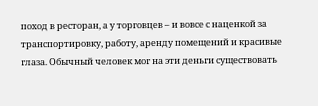поход в ресторан, а у торговцев – и вовсе с наценкой за транспортировку, работу, аренду помещений и красивые глаза. Обычный человек мог на эти деньги существовать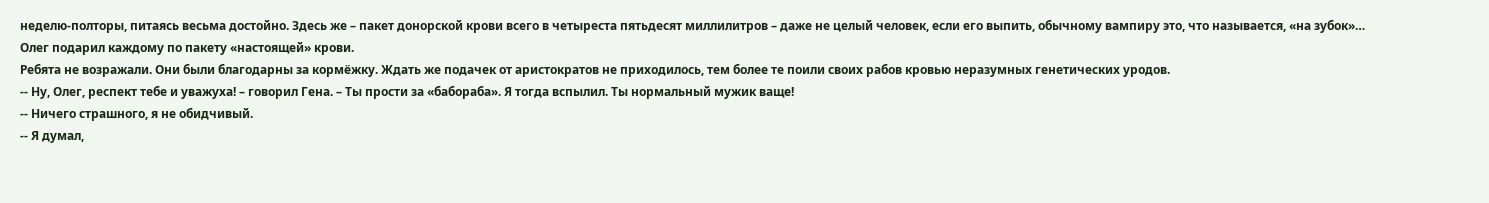неделю-полторы, питаясь весьма достойно. Здесь же – пакет донорской крови всего в четыреста пятьдесят миллилитров – даже не целый человек, если его выпить, обычному вампиру это, что называется, «на зубок»…
Олег подарил каждому по пакету «настоящей» крови.
Ребята не возражали. Они были благодарны за кормёжку. Ждать же подачек от аристократов не приходилось, тем более те поили своих рабов кровью неразумных генетических уродов.
-- Ну, Олег, респект тебе и уважуха! – говорил Гена. – Ты прости за «бабораба». Я тогда вспылил. Ты нормальный мужик ваще!
-- Ничего страшного, я не обидчивый.
-- Я думал,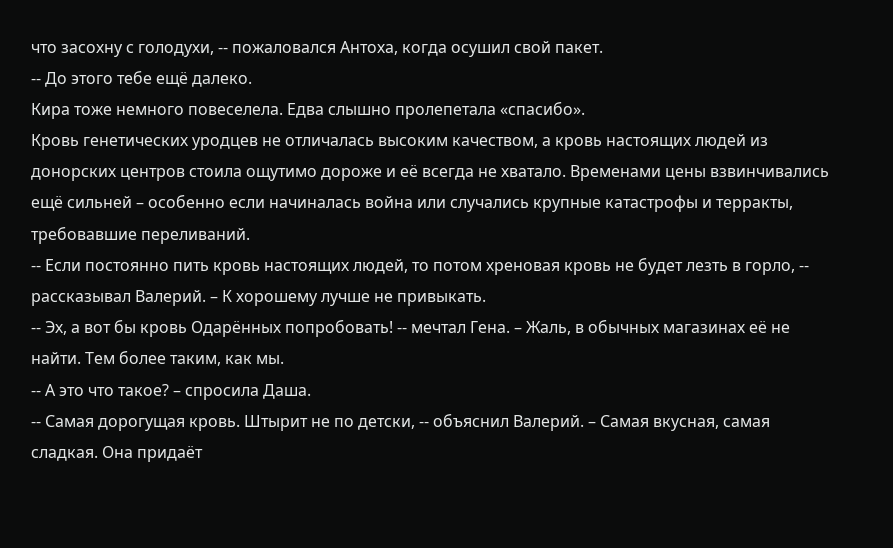что засохну с голодухи, -- пожаловался Антоха, когда осушил свой пакет.
-- До этого тебе ещё далеко.
Кира тоже немного повеселела. Едва слышно пролепетала «спасибо».
Кровь генетических уродцев не отличалась высоким качеством, а кровь настоящих людей из донорских центров стоила ощутимо дороже и её всегда не хватало. Временами цены взвинчивались ещё сильней – особенно если начиналась война или случались крупные катастрофы и терракты, требовавшие переливаний.
-- Если постоянно пить кровь настоящих людей, то потом хреновая кровь не будет лезть в горло, -- рассказывал Валерий. – К хорошему лучше не привыкать.
-- Эх, а вот бы кровь Одарённых попробовать! -- мечтал Гена. – Жаль, в обычных магазинах её не найти. Тем более таким, как мы.
-- А это что такое? – спросила Даша.
-- Самая дорогущая кровь. Штырит не по детски, -- объяснил Валерий. – Самая вкусная, самая сладкая. Она придаёт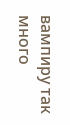вампиру так много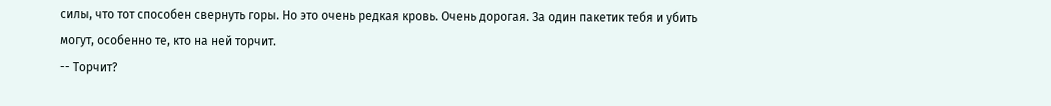силы, что тот способен свернуть горы. Но это очень редкая кровь. Очень дорогая. За один пакетик тебя и убить могут, особенно те, кто на ней торчит.
-- Торчит?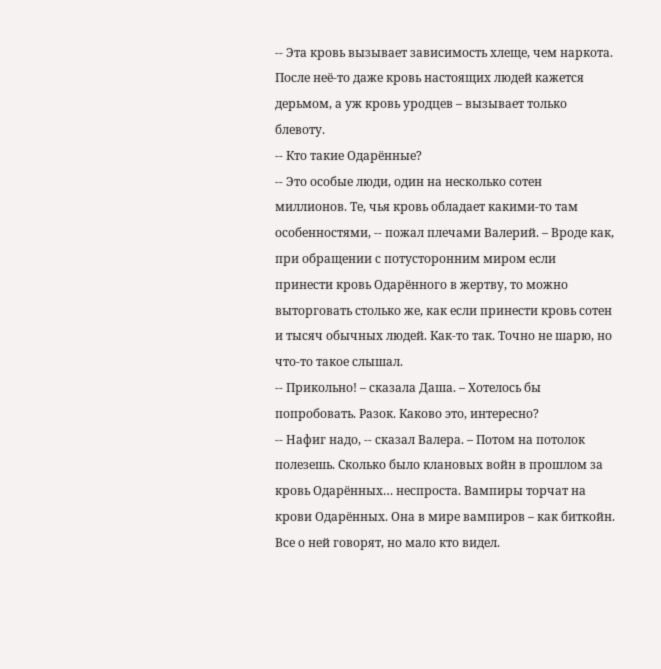-- Эта кровь вызывает зависимость хлеще, чем наркота. После неё-то даже кровь настоящих людей кажется дерьмом, а уж кровь уродцев – вызывает только блевоту.
-- Кто такие Одарённые?
-- Это особые люди, один на несколько сотен миллионов. Те, чья кровь обладает какими-то там особенностями, -- пожал плечами Валерий. – Вроде как, при обращении с потусторонним миром если принести кровь Одарённого в жертву, то можно выторговать столько же, как если принести кровь сотен и тысяч обычных людей. Как-то так. Точно не шарю, но что-то такое слышал.
-- Прикольно! – сказала Даша. – Хотелось бы попробовать. Разок. Каково это, интересно?
-- Нафиг надо, -- сказал Валера. – Потом на потолок полезешь. Сколько было клановых войн в прошлом за кровь Одарённых… неспроста. Вампиры торчат на крови Одарённых. Она в мире вампиров – как биткойн. Все о ней говорят, но мало кто видел.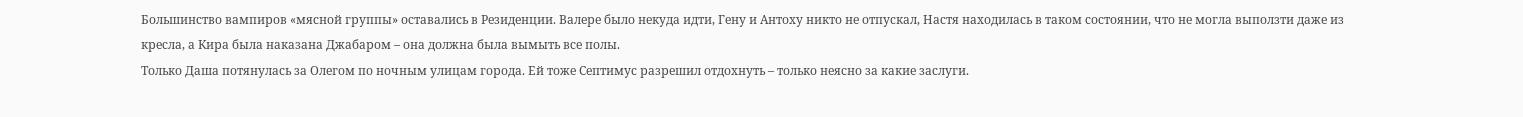Большинство вампиров «мясной группы» оставались в Резиденции. Валере было некуда идти, Гену и Антоху никто не отпускал, Настя находилась в таком состоянии, что не могла выползти даже из кресла, а Кира была наказана Джабаром – она должна была вымыть все полы.
Только Даша потянулась за Олегом по ночным улицам города. Ей тоже Септимус разрешил отдохнуть – только неясно за какие заслуги.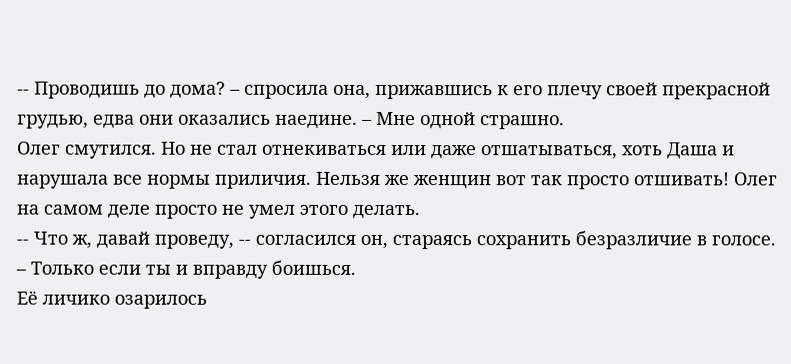-- Проводишь до дома? – спросила она, прижавшись к его плечу своей прекрасной грудью, едва они оказались наедине. – Мне одной страшно.
Олег смутился. Но не стал отнекиваться или даже отшатываться, хоть Даша и нарушала все нормы приличия. Нельзя же женщин вот так просто отшивать! Олег на самом деле просто не умел этого делать.
-- Что ж, давай проведу, -- согласился он, стараясь сохранить безразличие в голосе. – Только если ты и вправду боишься.
Её личико озарилось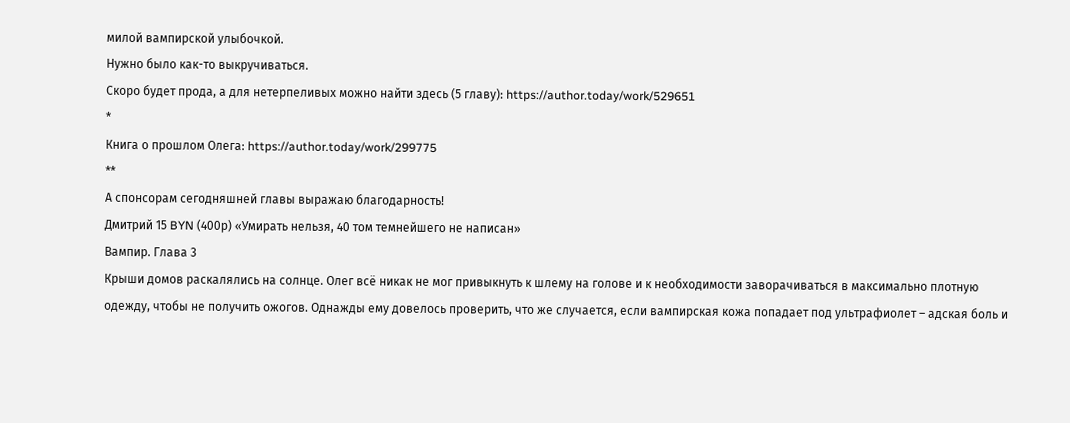милой вампирской улыбочкой.
Нужно было как-то выкручиваться.
Скоро будет прода, а для нетерпеливых можно найти здесь (5 главу): https://author.today/work/529651
*
Книга о прошлом Олега: https://author.today/work/299775
**
А спонсорам сегодняшней главы выражаю благодарность!
Дмитрий 15 BYN (400р) «Умирать нельзя, 40 том темнейшего не написан»
Вампир. Глава 3
Крыши домов раскалялись на солнце. Олег всё никак не мог привыкнуть к шлему на голове и к необходимости заворачиваться в максимально плотную одежду, чтобы не получить ожогов. Однажды ему довелось проверить, что же случается, если вампирская кожа попадает под ультрафиолет – адская боль и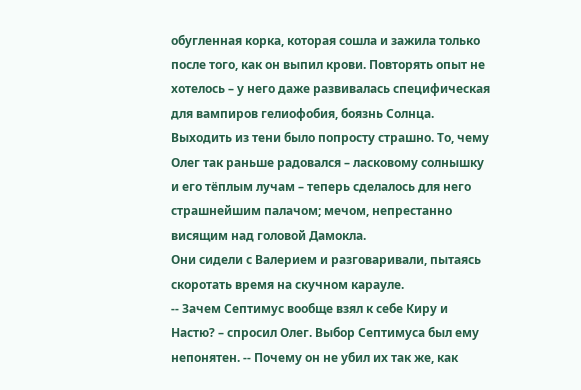обугленная корка, которая сошла и зажила только после того, как он выпил крови. Повторять опыт не хотелось – у него даже развивалась специфическая для вампиров гелиофобия, боязнь Солнца. Выходить из тени было попросту страшно. То, чему Олег так раньше радовался – ласковому солнышку и его тёплым лучам – теперь сделалось для него страшнейшим палачом; мечом, непрестанно висящим над головой Дамокла.
Они сидели с Валерием и разговаривали, пытаясь скоротать время на скучном карауле.
-- Зачем Септимус вообще взял к себе Киру и Настю? – спросил Олег. Выбор Септимуса был ему непонятен. -- Почему он не убил их так же, как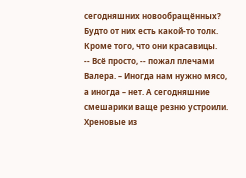сегодняшних новообращённых? Будто от них есть какой-то толк. Кроме того, что они красавицы.
-- Всё просто, -- пожал плечами Валера. – Иногда нам нужно мясо, а иногда – нет. А сегодняшние смешарики ваще резню устроили. Хреновые из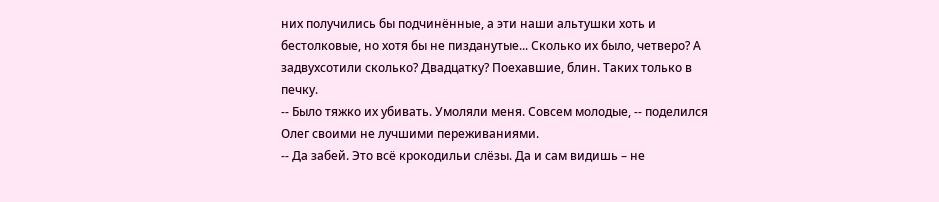них получились бы подчинённые, а эти наши альтушки хоть и бестолковые, но хотя бы не пизданутые... Сколько их было, четверо? А задвухсотили сколько? Двадцатку? Поехавшие, блин. Таких только в печку.
-- Было тяжко их убивать. Умоляли меня. Совсем молодые, -- поделился Олег своими не лучшими переживаниями.
-- Да забей. Это всё крокодильи слёзы. Да и сам видишь – не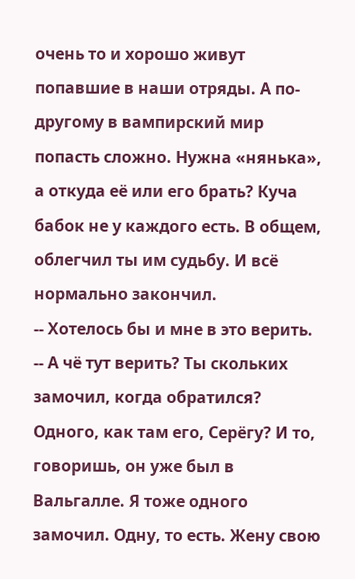очень то и хорошо живут попавшие в наши отряды. А по-другому в вампирский мир попасть сложно. Нужна «нянька», а откуда её или его брать? Куча бабок не у каждого есть. В общем, облегчил ты им судьбу. И всё нормально закончил.
-- Хотелось бы и мне в это верить.
-- А чё тут верить? Ты скольких замочил, когда обратился? Одного, как там его, Серёгу? И то, говоришь, он уже был в Вальгалле. Я тоже одного замочил. Одну, то есть. Жену свою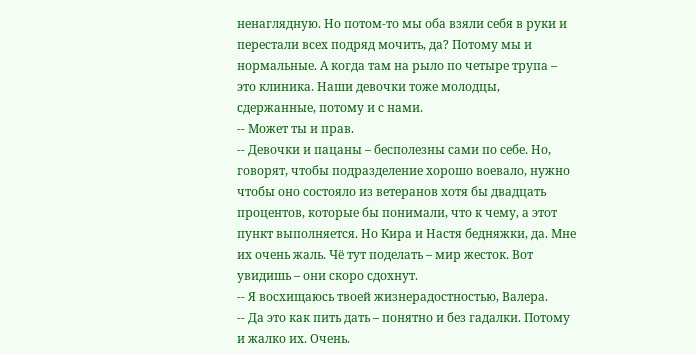ненаглядную. Но потом-то мы оба взяли себя в руки и перестали всех подряд мочить, да? Потому мы и нормальные. А когда там на рыло по четыре трупа – это клиника. Наши девочки тоже молодцы, сдержанные, потому и с нами.
-- Может ты и прав.
-- Девочки и пацаны – бесполезны сами по себе. Но, говорят, чтобы подразделение хорошо воевало, нужно чтобы оно состояло из ветеранов хотя бы двадцать процентов, которые бы понимали, что к чему, а этот пункт выполняется. Но Кира и Настя бедняжки, да. Мне их очень жаль. Чё тут поделать – мир жесток. Вот увидишь – они скоро сдохнут.
-- Я восхищаюсь твоей жизнерадостностью, Валера.
-- Да это как пить дать – понятно и без гадалки. Потому и жалко их. Очень.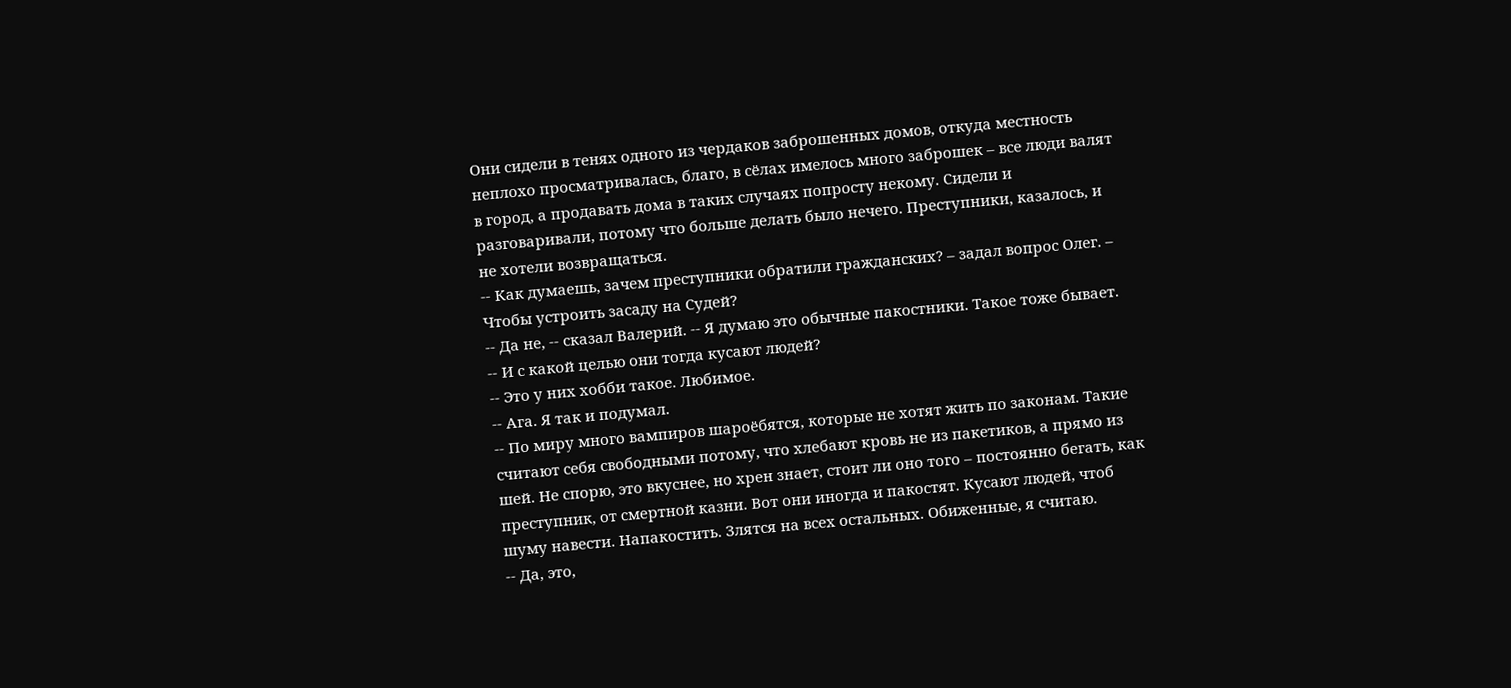Они сидели в тенях одного из чердаков заброшенных домов, откуда местность неплохо просматривалась, благо, в сёлах имелось много заброшек – все люди валят в город, а продавать дома в таких случаях попросту некому. Сидели и разговаривали, потому что больше делать было нечего. Преступники, казалось, и не хотели возвращаться.
-- Как думаешь, зачем преступники обратили гражданских? – задал вопрос Олег. – Чтобы устроить засаду на Судей?
-- Да не, -- сказал Валерий. -- Я думаю это обычные пакостники. Такое тоже бывает.
-- И с какой целью они тогда кусают людей?
-- Это у них хобби такое. Любимое.
-- Ага. Я так и подумал.
-- По миру много вампиров шароёбятся, которые не хотят жить по законам. Такие считают себя свободными потому, что хлебают кровь не из пакетиков, а прямо из шей. Не спорю, это вкуснее, но хрен знает, стоит ли оно того – постоянно бегать, как преступник, от смертной казни. Вот они иногда и пакостят. Кусают людей, чтоб шуму навести. Напакостить. Злятся на всех остальных. Обиженные, я считаю.
-- Да, это,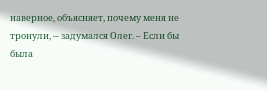наверное, объясняет, почему меня не тронули, -- задумался Олег. – Если бы была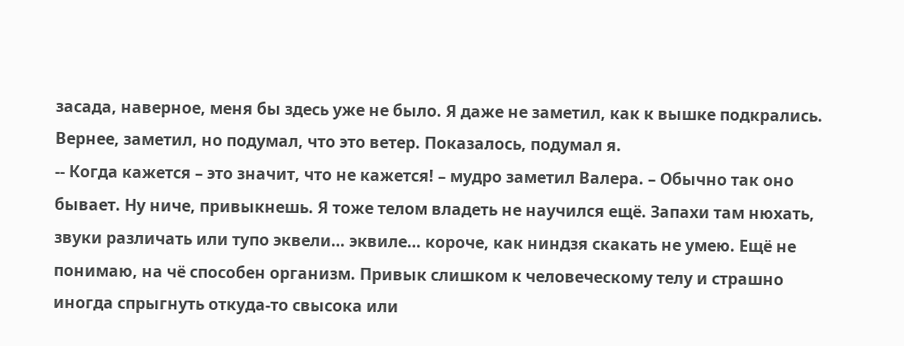засада, наверное, меня бы здесь уже не было. Я даже не заметил, как к вышке подкрались. Вернее, заметил, но подумал, что это ветер. Показалось, подумал я.
-- Когда кажется – это значит, что не кажется! – мудро заметил Валера. – Обычно так оно бывает. Ну ниче, привыкнешь. Я тоже телом владеть не научился ещё. Запахи там нюхать, звуки различать или тупо эквели… эквиле… короче, как ниндзя скакать не умею. Ещё не понимаю, на чё способен организм. Привык слишком к человеческому телу и страшно иногда спрыгнуть откуда-то свысока или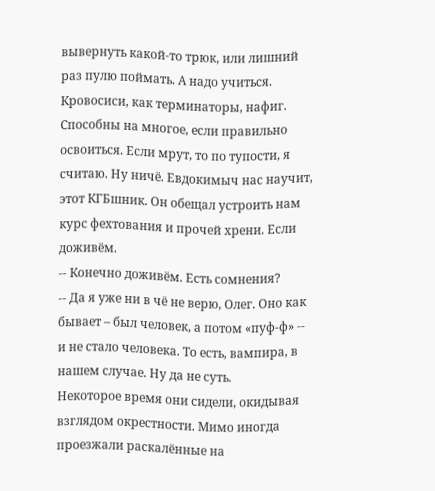вывернуть какой-то трюк, или лишний раз пулю поймать. А надо учиться. Кровосиси, как терминаторы, нафиг. Способны на многое, если правильно освоиться. Если мрут, то по тупости, я считаю. Ну ничё. Евдокимыч нас научит, этот КГБшник. Он обещал устроить нам курс фехтования и прочей хрени. Если доживём.
-- Конечно доживём. Есть сомнения?
-- Да я уже ни в чё не верю, Олег. Оно как бывает – был человек, а потом «пуф-ф» -- и не стало человека. То есть, вампира, в нашем случае. Ну да не суть.
Некоторое время они сидели, окидывая взглядом окрестности. Мимо иногда проезжали раскалённые на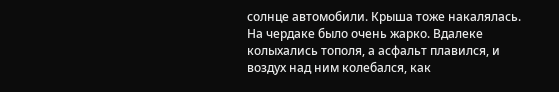солнце автомобили. Крыша тоже накалялась. На чердаке было очень жарко. Вдалеке колыхались тополя, а асфальт плавился, и воздух над ним колебался, как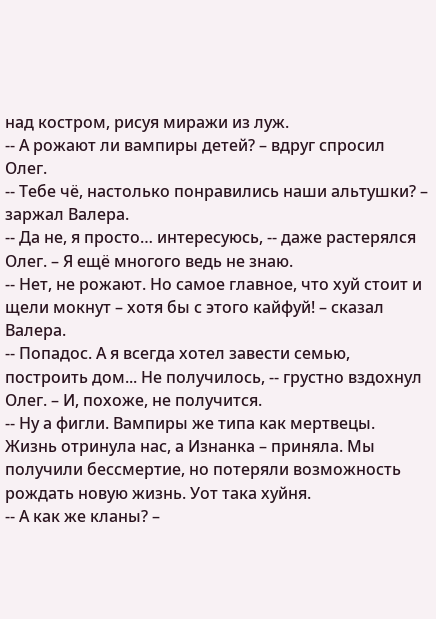над костром, рисуя миражи из луж.
-- А рожают ли вампиры детей? – вдруг спросил Олег.
-- Тебе чё, настолько понравились наши альтушки? – заржал Валера.
-- Да не, я просто… интересуюсь, -- даже растерялся Олег. – Я ещё многого ведь не знаю.
-- Нет, не рожают. Но самое главное, что хуй стоит и щели мокнут – хотя бы с этого кайфуй! – сказал Валера.
-- Попадос. А я всегда хотел завести семью, построить дом... Не получилось, -- грустно вздохнул Олег. – И, похоже, не получится.
-- Ну а фигли. Вампиры же типа как мертвецы. Жизнь отринула нас, а Изнанка – приняла. Мы получили бессмертие, но потеряли возможность рождать новую жизнь. Уот така хуйня.
-- А как же кланы? –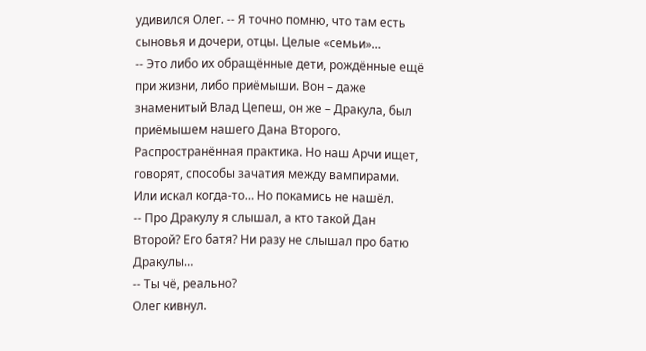удивился Олег. -- Я точно помню, что там есть сыновья и дочери, отцы. Целые «семьи»…
-- Это либо их обращённые дети, рождённые ещё при жизни, либо приёмыши. Вон – даже знаменитый Влад Цепеш, он же – Дракула, был приёмышем нашего Дана Второго. Распространённая практика. Но наш Арчи ищет, говорят, способы зачатия между вампирами. Или искал когда-то… Но покамись не нашёл.
-- Про Дракулу я слышал, а кто такой Дан Второй? Его батя? Ни разу не слышал про батю Дракулы…
-- Ты чё, реально?
Олег кивнул.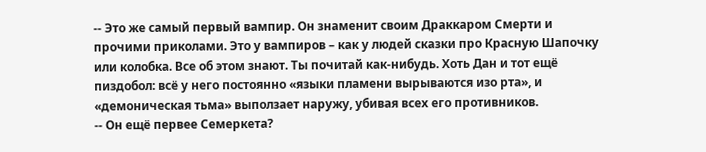-- Это же самый первый вампир. Он знаменит своим Драккаром Смерти и прочими приколами. Это у вампиров – как у людей сказки про Красную Шапочку или колобка. Все об этом знают. Ты почитай как-нибудь. Хоть Дан и тот ещё пиздобол: всё у него постоянно «языки пламени вырываются изо рта», и «демоническая тьма» выползает наружу, убивая всех его противников.
-- Он ещё первее Семеркета?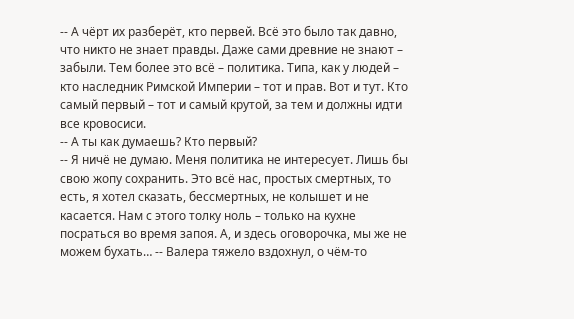-- А чёрт их разберёт, кто первей. Всё это было так давно, что никто не знает правды. Даже сами древние не знают – забыли. Тем более это всё – политика. Типа, как у людей – кто наследник Римской Империи – тот и прав. Вот и тут. Кто самый первый – тот и самый крутой, за тем и должны идти все кровосиси.
-- А ты как думаешь? Кто первый?
-- Я ничё не думаю. Меня политика не интересует. Лишь бы свою жопу сохранить. Это всё нас, простых смертных, то есть, я хотел сказать, бессмертных, не колышет и не касается. Нам с этого толку ноль – только на кухне посраться во время запоя. А, и здесь оговорочка, мы же не можем бухать… -- Валера тяжело вздохнул, о чём-то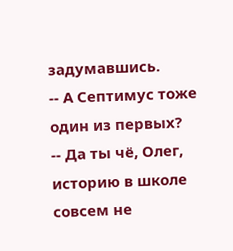задумавшись.
-- А Септимус тоже один из первых?
-- Да ты чё, Олег, историю в школе совсем не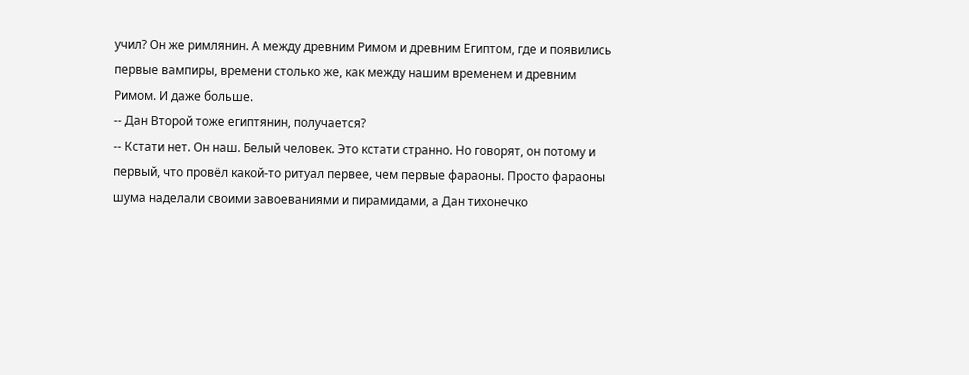учил? Он же римлянин. А между древним Римом и древним Египтом, где и появились первые вампиры, времени столько же, как между нашим временем и древним Римом. И даже больше.
-- Дан Второй тоже египтянин, получается?
-- Кстати нет. Он наш. Белый человек. Это кстати странно. Но говорят, он потому и первый, что провёл какой-то ритуал первее, чем первые фараоны. Просто фараоны шума наделали своими завоеваниями и пирамидами, а Дан тихонечко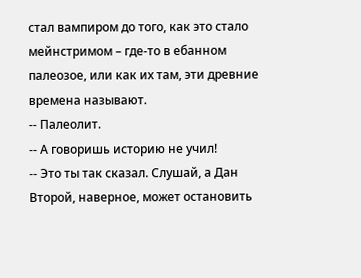стал вампиром до того, как это стало мейнстримом – где-то в ебанном палеозое, или как их там, эти древние времена называют.
-- Палеолит.
-- А говоришь историю не учил!
-- Это ты так сказал. Слушай, а Дан Второй, наверное, может остановить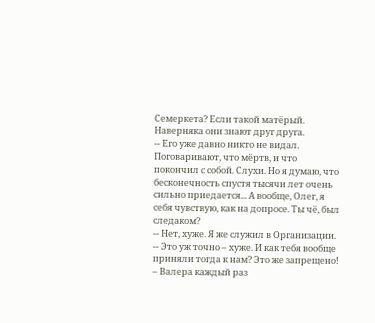Семеркета? Если такой матёрый. Наверняка они знают друг друга.
-- Его уже давно никто не видал. Поговаривают, что мёртв, и что покончил с собой. Слухи. Но я думаю, что бесконечность спустя тысячи лет очень сильно приедается... А вообще, Олег, я себя чувствую, как на допросе. Ты чё, был следаком?
-- Нет, хуже. Я же служил в Организации.
-- Это уж точно – хуже. И как тебя вообще приняли тогда к нам? Это же запрещено! – Валера каждый раз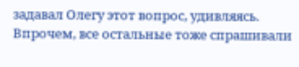задавал Олегу этот вопрос, удивляясь. Впрочем, все остальные тоже спрашивали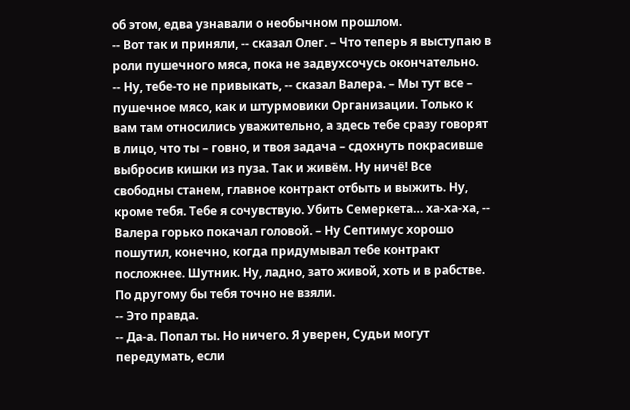об этом, едва узнавали о необычном прошлом.
-- Вот так и приняли, -- сказал Олег. – Что теперь я выступаю в роли пушечного мяса, пока не задвухсочусь окончательно.
-- Ну, тебе-то не привыкать, -- сказал Валера. – Мы тут все – пушечное мясо, как и штурмовики Организации. Только к вам там относились уважительно, а здесь тебе сразу говорят в лицо, что ты – говно, и твоя задача – сдохнуть покрасивше выбросив кишки из пуза. Так и живём. Ну ничё! Все свободны станем, главное контракт отбыть и выжить. Ну, кроме тебя. Тебе я сочувствую. Убить Семеркета… ха-ха-ха, -- Валера горько покачал головой. – Ну Септимус хорошо пошутил, конечно, когда придумывал тебе контракт посложнее. Шутник. Ну, ладно, зато живой, хоть и в рабстве. По другому бы тебя точно не взяли.
-- Это правда.
-- Да-а. Попал ты. Но ничего. Я уверен, Судьи могут передумать, если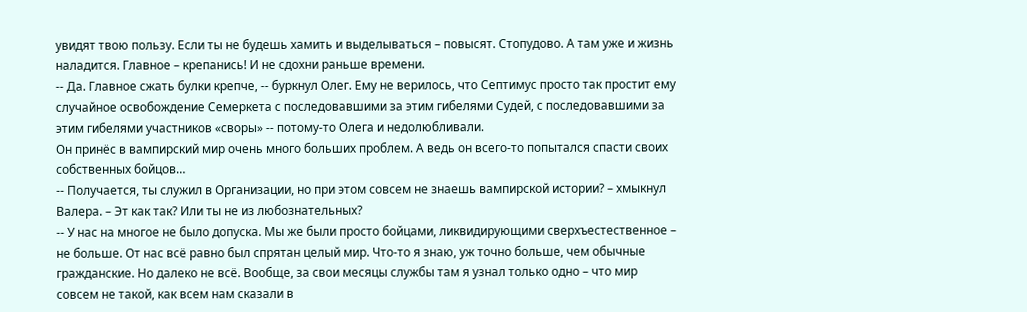увидят твою пользу. Если ты не будешь хамить и выделываться – повысят. Стопудово. А там уже и жизнь наладится. Главное – крепанись! И не сдохни раньше времени.
-- Да. Главное сжать булки крепче, -- буркнул Олег. Ему не верилось, что Септимус просто так простит ему случайное освобождение Семеркета с последовавшими за этим гибелями Судей, с последовавшими за этим гибелями участников «своры» -- потому-то Олега и недолюбливали.
Он принёс в вампирский мир очень много больших проблем. А ведь он всего-то попытался спасти своих собственных бойцов…
-- Получается, ты служил в Организации, но при этом совсем не знаешь вампирской истории? – хмыкнул Валера. – Эт как так? Или ты не из любознательных?
-- У нас на многое не было допуска. Мы же были просто бойцами, ликвидирующими сверхъестественное – не больше. От нас всё равно был спрятан целый мир. Что-то я знаю, уж точно больше, чем обычные гражданские. Но далеко не всё. Вообще, за свои месяцы службы там я узнал только одно – что мир совсем не такой, как всем нам сказали в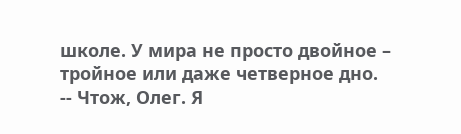школе. У мира не просто двойное – тройное или даже четверное дно.
-- Чтож, Олег. Я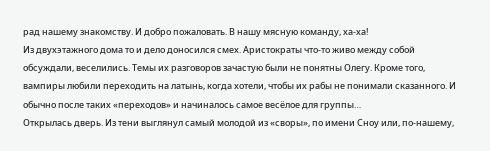рад нашему знакомству. И добро пожаловать. В нашу мясную команду, ха-ха!
Из двухэтажного дома то и дело доносился смех. Аристократы что-то живо между собой обсуждали, веселились. Темы их разговоров зачастую были не понятны Олегу. Кроме того, вампиры любили переходить на латынь, когда хотели, чтобы их рабы не понимали сказанного. И обычно после таких «переходов» и начиналось самое весёлое для группы…
Открылась дверь. Из тени выглянул самый молодой из «своры», по имени Сноу или, по-нашему,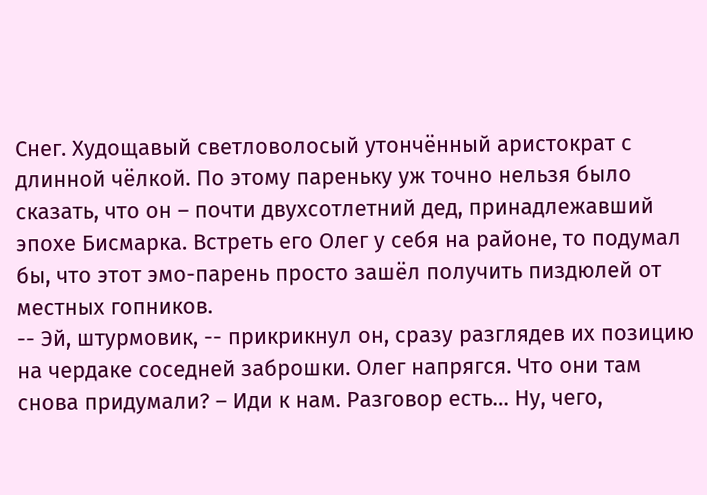Снег. Худощавый светловолосый утончённый аристократ с длинной чёлкой. По этому пареньку уж точно нельзя было сказать, что он – почти двухсотлетний дед, принадлежавший эпохе Бисмарка. Встреть его Олег у себя на районе, то подумал бы, что этот эмо-парень просто зашёл получить пиздюлей от местных гопников.
-- Эй, штурмовик, -- прикрикнул он, сразу разглядев их позицию на чердаке соседней заброшки. Олег напрягся. Что они там снова придумали? – Иди к нам. Разговор есть… Ну, чего,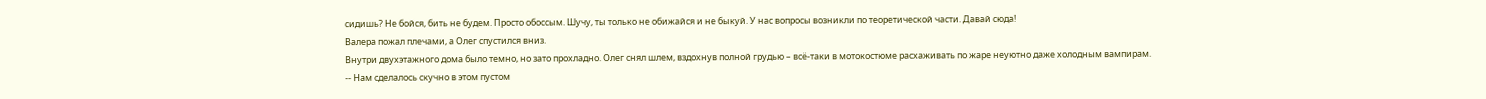сидишь? Не бойся, бить не будем. Просто обоссым. Шучу, ты только не обижайся и не быкуй. У нас вопросы возникли по теоретической части. Давай сюда!
Валера пожал плечами, а Олег спустился вниз.
Внутри двухэтажного дома было темно, но зато прохладно. Олег снял шлем, вздохнув полной грудью – всё-таки в мотокостюме расхаживать по жаре неуютно даже холодным вампирам.
-- Нам сделалось скучно в этом пустом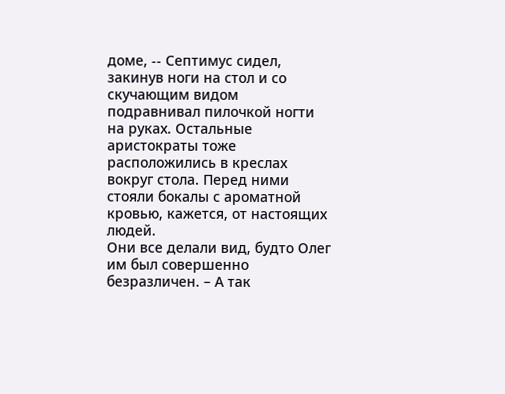доме, -- Септимус сидел, закинув ноги на стол и со скучающим видом подравнивал пилочкой ногти на руках. Остальные аристократы тоже расположились в креслах вокруг стола. Перед ними стояли бокалы с ароматной кровью, кажется, от настоящих людей.
Они все делали вид, будто Олег им был совершенно безразличен. – А так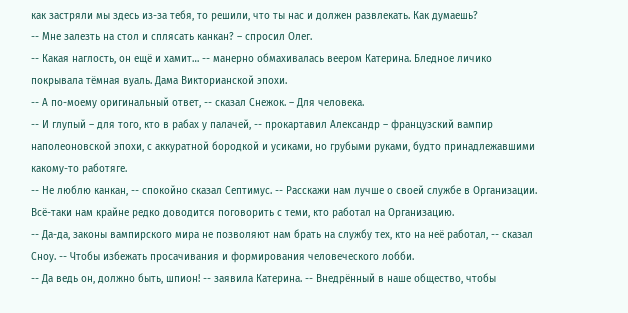как застряли мы здесь из-за тебя, то решили, что ты нас и должен развлекать. Как думаешь?
-- Мне залезть на стол и сплясать канкан? – спросил Олег.
-- Какая наглость, он ещё и хамит… -- манерно обмахивалась веером Катерина. Бледное личико покрывала тёмная вуаль. Дама Викторианской эпохи.
-- А по-моему оригинальный ответ, -- сказал Снежок. – Для человека.
-- И глупый – для того, кто в рабах у палачей, -- прокартавил Александр – французский вампир наполеоновской эпохи, с аккуратной бородкой и усиками, но грубыми руками, будто принадлежавшими какому-то работяге.
-- Не люблю канкан, -- спокойно сказал Септимус. -- Расскажи нам лучше о своей службе в Организации. Всё-таки нам крайне редко доводится поговорить с теми, кто работал на Организацию.
-- Да-да, законы вампирского мира не позволяют нам брать на службу тех, кто на неё работал, -- сказал Сноу. -- Чтобы избежать просачивания и формирования человеческого лобби.
-- Да ведь он, должно быть, шпион! -- заявила Катерина. -- Внедрённый в наше общество, чтобы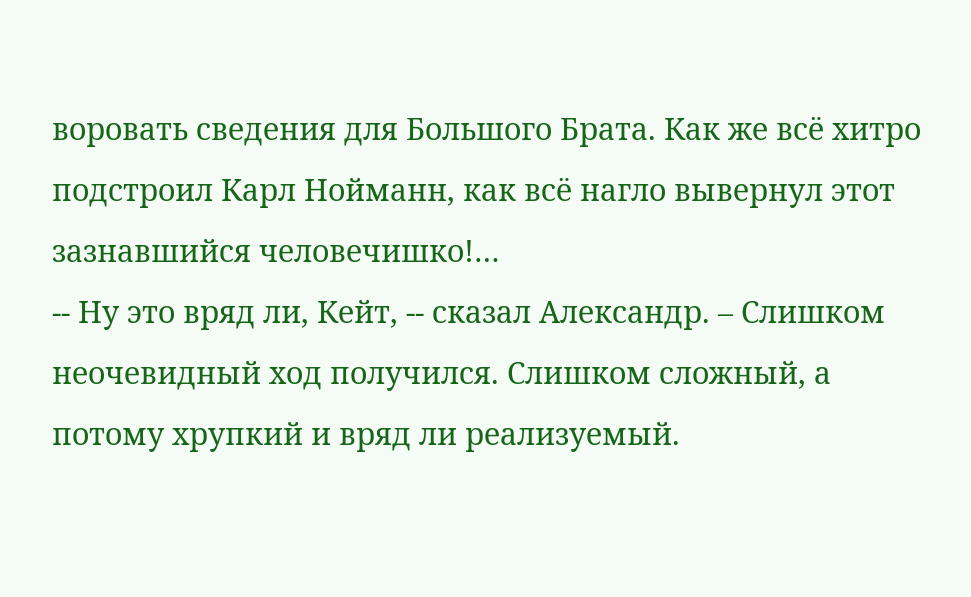воровать сведения для Большого Брата. Как же всё хитро подстроил Карл Нойманн, как всё нагло вывернул этот зазнавшийся человечишко!…
-- Ну это вряд ли, Кейт, -- сказал Александр. – Слишком неочевидный ход получился. Слишком сложный, а потому хрупкий и вряд ли реализуемый.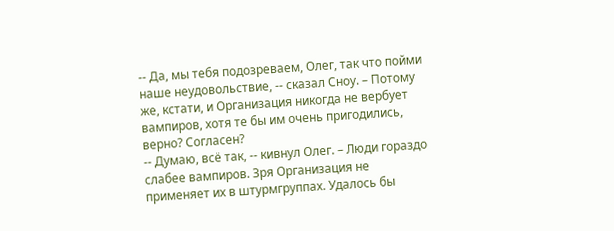-- Да, мы тебя подозреваем, Олег, так что пойми наше неудовольствие, -- сказал Сноу. – Потому же, кстати, и Организация никогда не вербует вампиров, хотя те бы им очень пригодились, верно? Согласен?
-- Думаю, всё так, -- кивнул Олег. – Люди гораздо слабее вампиров. Зря Организация не применяет их в штурмгруппах. Удалось бы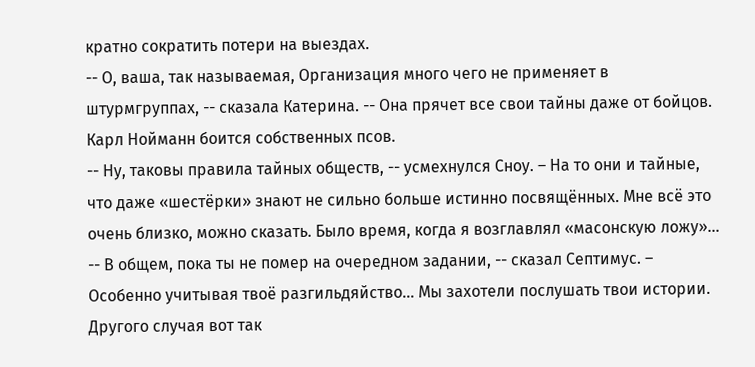кратно сократить потери на выездах.
-- О, ваша, так называемая, Организация много чего не применяет в штурмгруппах, -- сказала Катерина. -- Она прячет все свои тайны даже от бойцов. Карл Нойманн боится собственных псов.
-- Ну, таковы правила тайных обществ, -- усмехнулся Сноу. – На то они и тайные, что даже «шестёрки» знают не сильно больше истинно посвящённых. Мне всё это очень близко, можно сказать. Было время, когда я возглавлял «масонскую ложу»…
-- В общем, пока ты не помер на очередном задании, -- сказал Септимус. – Особенно учитывая твоё разгильдяйство… Мы захотели послушать твои истории. Другого случая вот так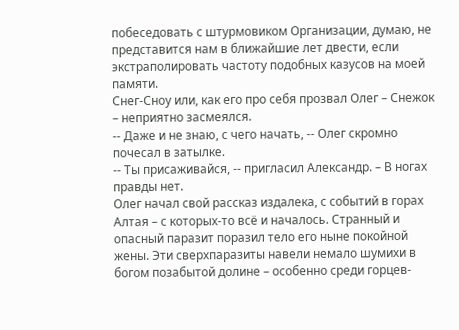побеседовать с штурмовиком Организации, думаю, не представится нам в ближайшие лет двести, если экстраполировать частоту подобных казусов на моей памяти.
Снег-Сноу или, как его про себя прозвал Олег – Снежок – неприятно засмеялся.
-- Даже и не знаю, с чего начать, -- Олег скромно почесал в затылке.
-- Ты присаживайся, -- пригласил Александр. – В ногах правды нет.
Олег начал свой рассказ издалека, с событий в горах Алтая – с которых-то всё и началось. Странный и опасный паразит поразил тело его ныне покойной жены. Эти сверхпаразиты навели немало шумихи в богом позабытой долине – особенно среди горцев-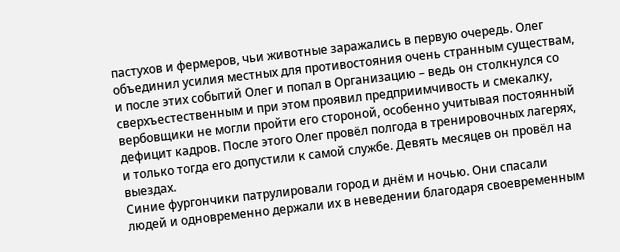пастухов и фермеров, чьи животные заражались в первую очередь. Олег объединил усилия местных для противостояния очень странным существам, и после этих событий Олег и попал в Организацию – ведь он столкнулся со сверхъестественным и при этом проявил предприимчивость и смекалку, вербовщики не могли пройти его стороной, особенно учитывая постоянный дефицит кадров. После этого Олег провёл полгода в тренировочных лагерях, и только тогда его допустили к самой службе. Девять месяцев он провёл на выездах.
Синие фургончики патрулировали город и днём и ночью. Они спасали людей и одновременно держали их в неведении благодаря своевременным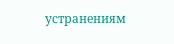устранениям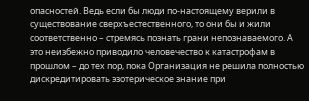опасностей. Ведь если бы люди по-настоящему верили в существование сверхъестественного, то они бы и жили соответственно – стремясь познать грани непознаваемого. А это неизбежно приводило человечество к катастрофам в прошлом – до тех пор, пока Организация не решила полностью дискредитировать эзотерическое знание при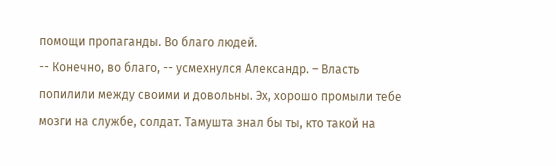помощи пропаганды. Во благо людей.
-- Конечно, во благо, -- усмехнулся Александр. – Власть попилили между своими и довольны. Эх, хорошо промыли тебе мозги на службе, солдат. Тамушта знал бы ты, кто такой на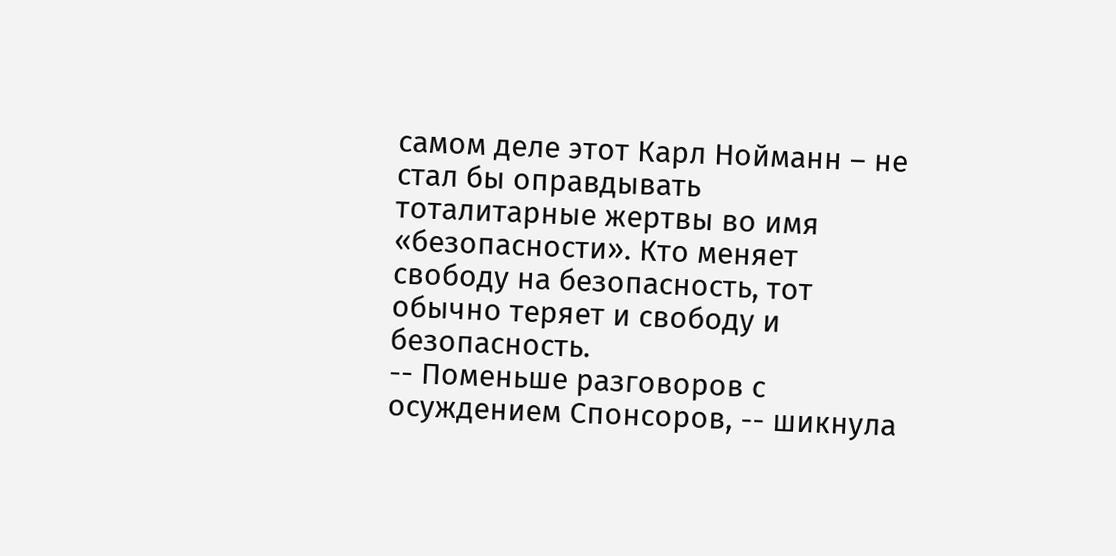самом деле этот Карл Нойманн – не стал бы оправдывать тоталитарные жертвы во имя «безопасности». Кто меняет свободу на безопасность, тот обычно теряет и свободу и безопасность.
-- Поменьше разговоров с осуждением Спонсоров, -- шикнула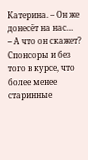Катерина. – Он же донесёт на нас…
-- А что он скажет? Спонсоры и без того в курсе, что более менее старинные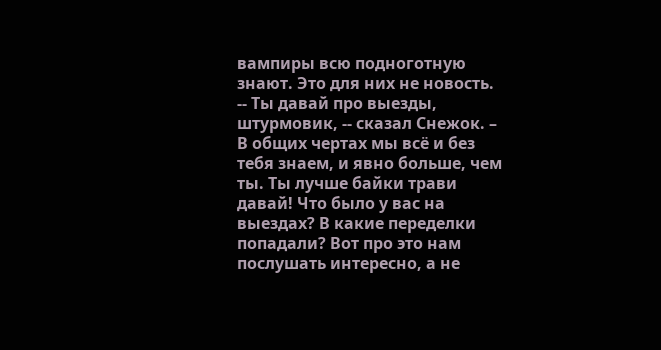вампиры всю подноготную знают. Это для них не новость.
-- Ты давай про выезды, штурмовик, -- сказал Снежок. – В общих чертах мы всё и без тебя знаем, и явно больше, чем ты. Ты лучше байки трави давай! Что было у вас на выездах? В какие переделки попадали? Вот про это нам послушать интересно, а не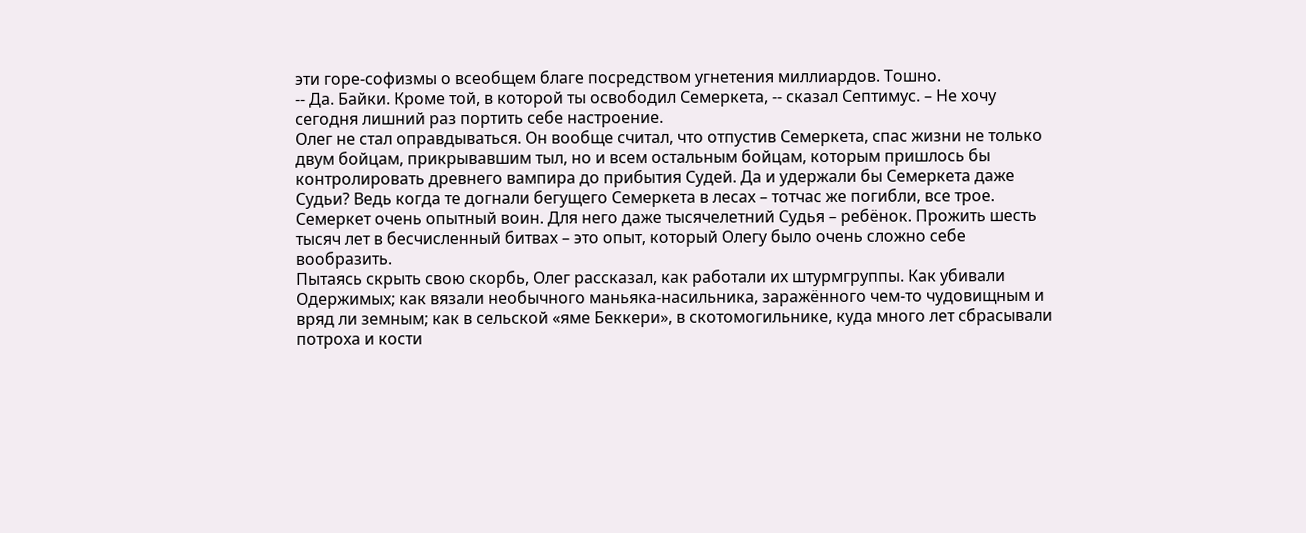эти горе-софизмы о всеобщем благе посредством угнетения миллиардов. Тошно.
-- Да. Байки. Кроме той, в которой ты освободил Семеркета, -- сказал Септимус. – Не хочу сегодня лишний раз портить себе настроение.
Олег не стал оправдываться. Он вообще считал, что отпустив Семеркета, спас жизни не только двум бойцам, прикрывавшим тыл, но и всем остальным бойцам, которым пришлось бы контролировать древнего вампира до прибытия Судей. Да и удержали бы Семеркета даже Судьи? Ведь когда те догнали бегущего Семеркета в лесах – тотчас же погибли, все трое. Семеркет очень опытный воин. Для него даже тысячелетний Судья – ребёнок. Прожить шесть тысяч лет в бесчисленный битвах – это опыт, который Олегу было очень сложно себе вообразить.
Пытаясь скрыть свою скорбь, Олег рассказал, как работали их штурмгруппы. Как убивали Одержимых; как вязали необычного маньяка-насильника, заражённого чем-то чудовищным и вряд ли земным; как в сельской «яме Беккери», в скотомогильнике, куда много лет сбрасывали потроха и кости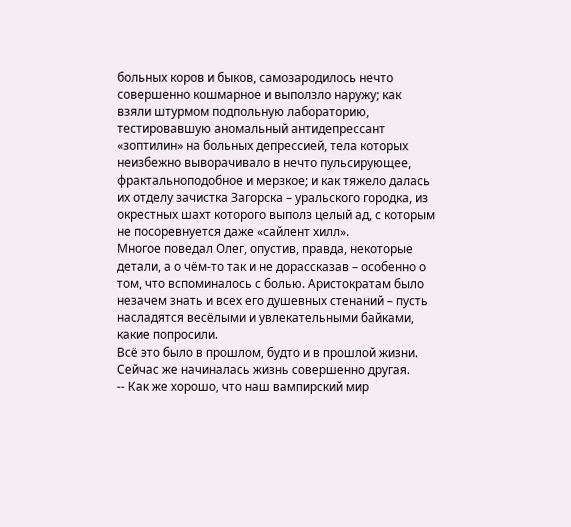больных коров и быков, самозародилось нечто совершенно кошмарное и выползло наружу; как взяли штурмом подпольную лабораторию, тестировавшую аномальный антидепрессант «зоптилин» на больных депрессией, тела которых неизбежно выворачивало в нечто пульсирующее, фрактальноподобное и мерзкое; и как тяжело далась их отделу зачистка Загорска – уральского городка, из окрестных шахт которого выполз целый ад, с которым не посоревнуется даже «сайлент хилл».
Многое поведал Олег, опустив, правда, некоторые детали, а о чём-то так и не дорассказав – особенно о том, что вспоминалось с болью. Аристократам было незачем знать и всех его душевных стенаний – пусть насладятся весёлыми и увлекательными байками, какие попросили.
Всё это было в прошлом, будто и в прошлой жизни. Сейчас же начиналась жизнь совершенно другая.
-- Как же хорошо, что наш вампирский мир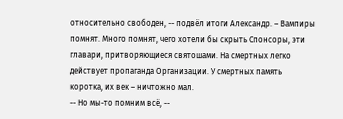относительно свободен, -- подвёл итоги Александр. – Вампиры помнят. Много помнят, чего хотели бы скрыть Спонсоры, эти главари, притворяющиеся святошами. На смертных легко действует пропаганда Организации. У смертных память коротка, их век – ничтожно мал.
-- Но мы-то помним всё, --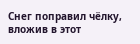Снег поправил чёлку, вложив в этот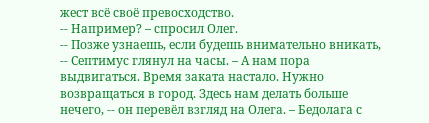жест всё своё превосходство.
-- Например? – спросил Олег.
-- Позже узнаешь, если будешь внимательно вникать, -- Септимус глянул на часы. – А нам пора выдвигаться. Время заката настало. Нужно возвращаться в город. Здесь нам делать больше нечего, -- он перевёл взгляд на Олега. – Бедолага с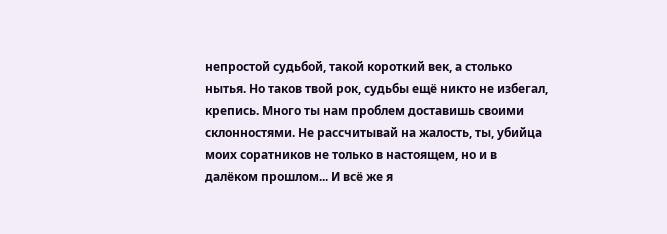непростой судьбой, такой короткий век, а столько нытья. Но таков твой рок, судьбы ещё никто не избегал, крепись. Много ты нам проблем доставишь своими склонностями. Не рассчитывай на жалость, ты, убийца моих соратников не только в настоящем, но и в далёком прошлом... И всё же я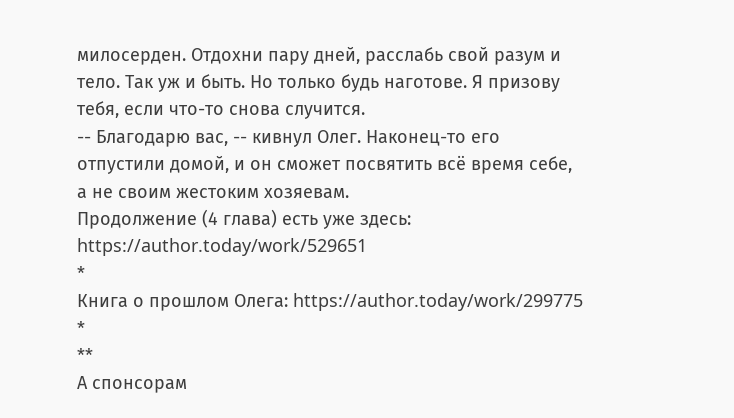милосерден. Отдохни пару дней, расслабь свой разум и тело. Так уж и быть. Но только будь наготове. Я призову тебя, если что-то снова случится.
-- Благодарю вас, -- кивнул Олег. Наконец-то его отпустили домой, и он сможет посвятить всё время себе, а не своим жестоким хозяевам.
Продолжение (4 глава) есть уже здесь: https://author.today/work/529651
*
Книга о прошлом Олега: https://author.today/work/299775
*
**
А спонсорам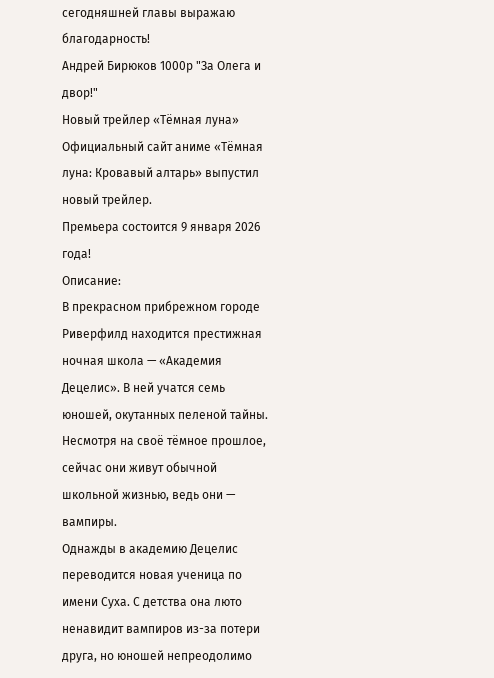сегодняшней главы выражаю благодарность!
Андрей Бирюков 1000р "За Олега и двор!"
Новый трейлер «Тёмная луна»
Официальный сайт аниме «Тёмная луна: Кровавый алтарь» выпустил новый трейлер.
Премьера состоится 9 января 2026 года!
Описание:
В прекрасном прибрежном городе Риверфилд находится престижная ночная школа — «Академия Децелис». В ней учатся семь юношей, окутанных пеленой тайны. Несмотря на своё тёмное прошлое, сейчас они живут обычной школьной жизнью, ведь они — вампиры.
Однажды в академию Децелис переводится новая ученица по имени Суха. С детства она люто ненавидит вампиров из-за потери друга, но юношей непреодолимо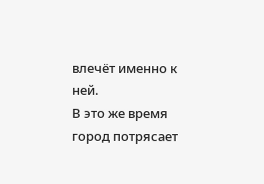влечёт именно к ней.
В это же время город потрясает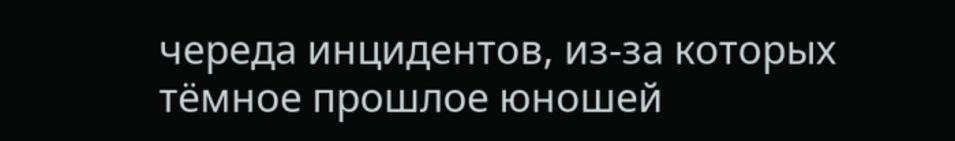череда инцидентов, из-за которых тёмное прошлое юношей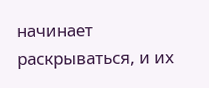начинает раскрываться, и их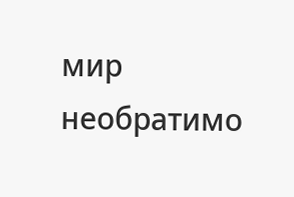мир необратимо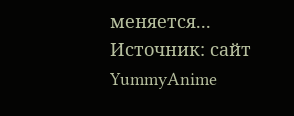меняется...
Источник: сайт YummyAnime